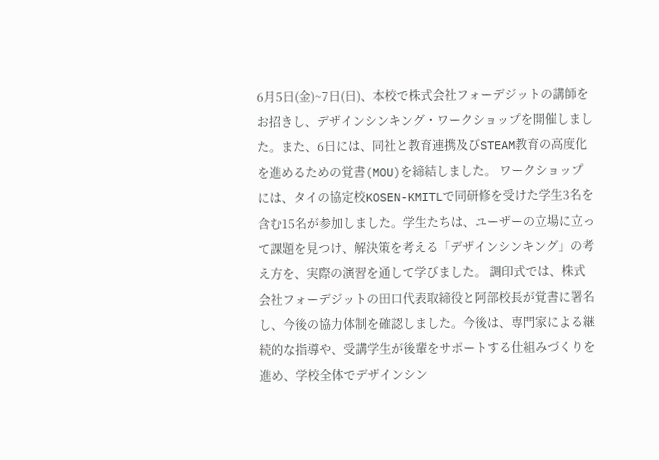6月5日(金)~7日(日)、本校で株式会社フォーデジットの講師をお招きし、デザインシンキング・ワークショップを開催しました。また、6日には、同社と教育連携及びSTEAM教育の高度化を進めるための覚書(MOU)を締結しました。 ワークショップには、タイの協定校KOSEN-KMITLで同研修を受けた学生3名を含む15名が参加しました。学生たちは、ユーザーの立場に立って課題を見つけ、解決策を考える「デザインシンキング」の考え方を、実際の演習を通して学びました。 調印式では、株式会社フォーデジットの田口代表取締役と阿部校長が覚書に署名し、今後の協力体制を確認しました。今後は、専門家による継続的な指導や、受講学生が後輩をサポートする仕組みづくりを進め、学校全体でデザインシン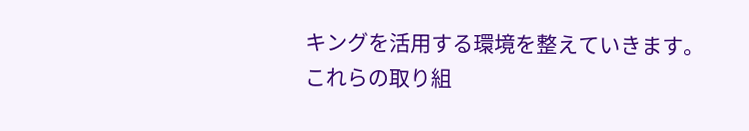キングを活用する環境を整えていきます。 これらの取り組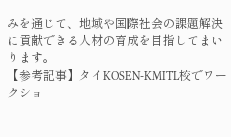みを通じて、地域や国際社会の課題解決に貢献できる人材の育成を目指してまいります。
【参考記事】タイKOSEN-KMITL校でワークショ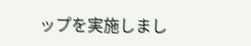ップを実施しまし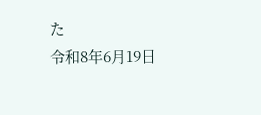た
令和8年6月19日